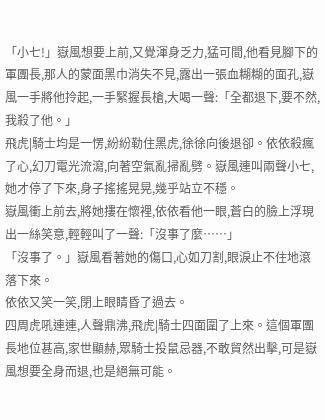「小七!」嶽風想要上前,又覺渾身乏力,猛可間,他看見腳下的軍團長,那人的蒙面黑巾消失不見,露出一張血糊糊的面孔,嶽風一手將他拎起,一手緊握長槍,大喝一聲:「全都退下,要不然,我殺了他。」
飛虎|騎士均是一愣,紛紛勒住黑虎,徐徐向後退卻。依依殺瘋了心,幻刀電光流瀉,向著空氣亂掃亂劈。嶽風連叫兩聲小七,她才停了下來,身子搖搖晃晃,幾乎站立不穩。
嶽風衝上前去,將她摟在懷裡,依依看他一眼,蒼白的臉上浮現出一絲笑意,輕輕叫了一聲:「沒事了麼……」
「沒事了。」嶽風看著她的傷口,心如刀割,眼淚止不住地滾落下來。
依依又笑一笑,閉上眼睛昏了過去。
四周虎吼連連,人聲鼎沸,飛虎|騎士四面圍了上來。這個軍團長地位甚高,家世顯赫,眾騎士投鼠忌器,不敢貿然出擊,可是嶽風想要全身而退,也是絕無可能。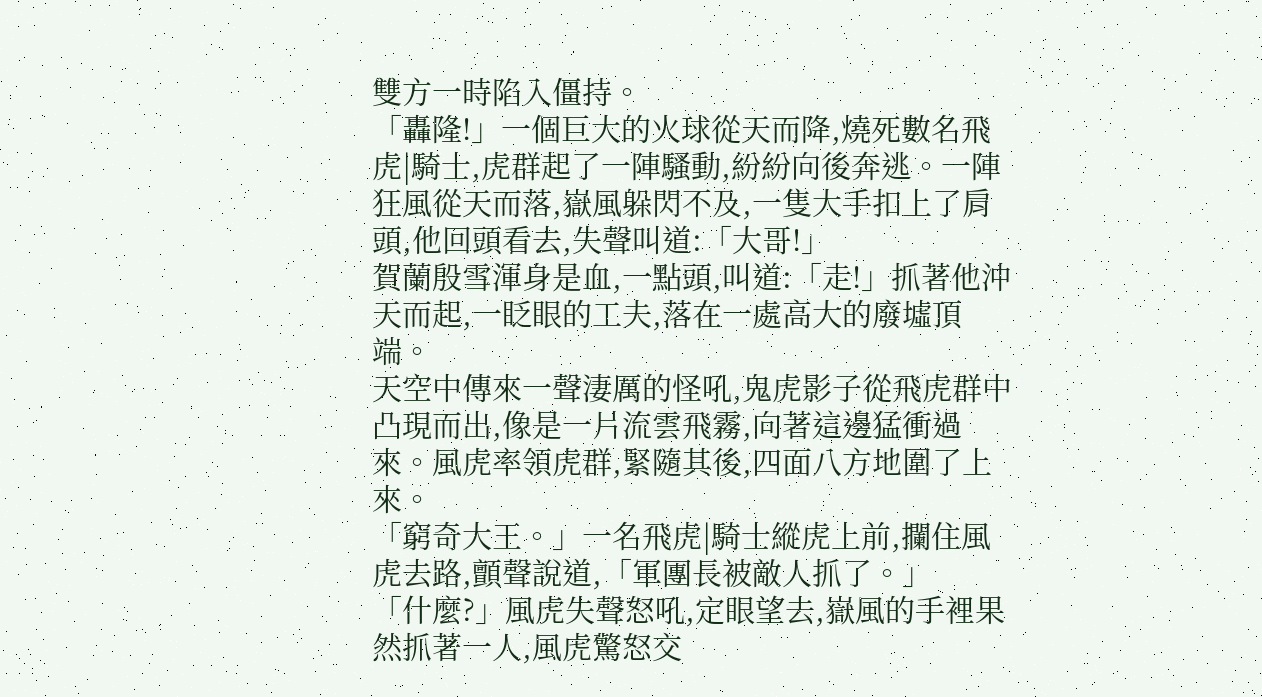雙方一時陷入僵持。
「轟隆!」一個巨大的火球從天而降,燒死數名飛虎|騎士,虎群起了一陣騷動,紛紛向後奔逃。一陣狂風從天而落,嶽風躲閃不及,一隻大手扣上了肩頭,他回頭看去,失聲叫道:「大哥!」
賀蘭殷雪渾身是血,一點頭,叫道:「走!」抓著他沖天而起,一眨眼的工夫,落在一處高大的廢墟頂端。
天空中傳來一聲淒厲的怪吼,鬼虎影子從飛虎群中凸現而出,像是一片流雲飛霧,向著這邊猛衝過來。風虎率領虎群,緊隨其後,四面八方地圍了上來。
「窮奇大王。」一名飛虎|騎士縱虎上前,攔住風虎去路,顫聲說道,「軍團長被敵人抓了。」
「什麼?」風虎失聲怒吼,定眼望去,嶽風的手裡果然抓著一人,風虎驚怒交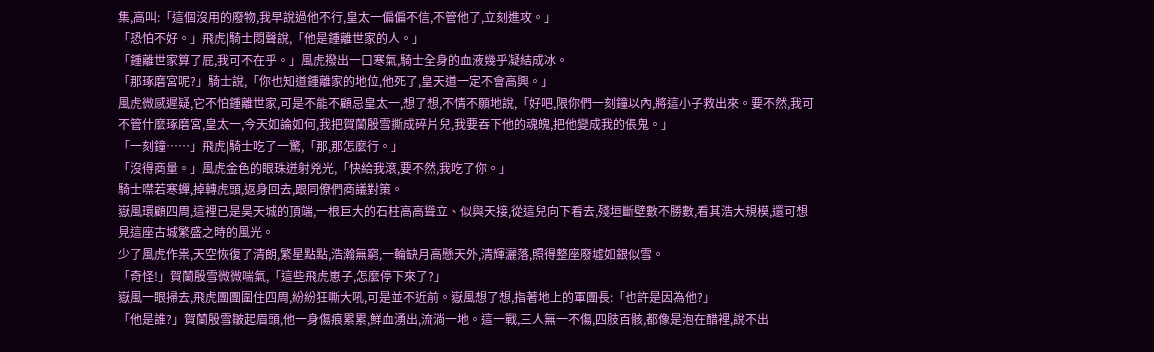集,高叫:「這個沒用的廢物,我早說過他不行,皇太一偏偏不信,不管他了,立刻進攻。」
「恐怕不好。」飛虎|騎士悶聲說,「他是鍾離世家的人。」
「鍾離世家算了屁,我可不在乎。」風虎撥出一口寒氣,騎士全身的血液幾乎凝結成冰。
「那琢磨宮呢?」騎士說,「你也知道鍾離家的地位,他死了,皇天道一定不會高興。」
風虎微感遲疑,它不怕鍾離世家,可是不能不顧忌皇太一,想了想,不情不願地說,「好吧,限你們一刻鐘以內,將這小子救出來。要不然,我可不管什麼琢磨宮,皇太一,今天如論如何,我把賀蘭殷雪撕成碎片兒,我要吞下他的魂魄,把他變成我的倀鬼。」
「一刻鐘……」飛虎|騎士吃了一驚,「那,那怎麼行。」
「沒得商量。」風虎金色的眼珠迸射兇光,「快給我滾,要不然,我吃了你。」
騎士噤若寒蟬,掉轉虎頭,返身回去,跟同僚們商議對策。
嶽風環顧四周,這裡已是昊天城的頂端,一根巨大的石柱高高聳立、似與天接,從這兒向下看去,殘垣斷壁數不勝數,看其浩大規模,還可想見這座古城繁盛之時的風光。
少了風虎作祟,天空恢復了清朗,繁星點點,浩瀚無窮,一輪缺月高懸天外,清輝灑落,照得整座廢墟如銀似雪。
「奇怪!」賀蘭殷雪微微喘氣,「這些飛虎崽子,怎麼停下來了?」
嶽風一眼掃去,飛虎團團圍住四周,紛紛狂嘶大吼,可是並不近前。嶽風想了想,指著地上的軍團長:「也許是因為他?」
「他是誰?」賀蘭殷雪皺起眉頭,他一身傷痕累累,鮮血湧出,流淌一地。這一戰,三人無一不傷,四肢百骸,都像是泡在醋裡,說不出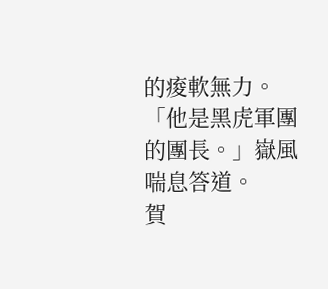的痠軟無力。
「他是黑虎軍團的團長。」嶽風喘息答道。
賀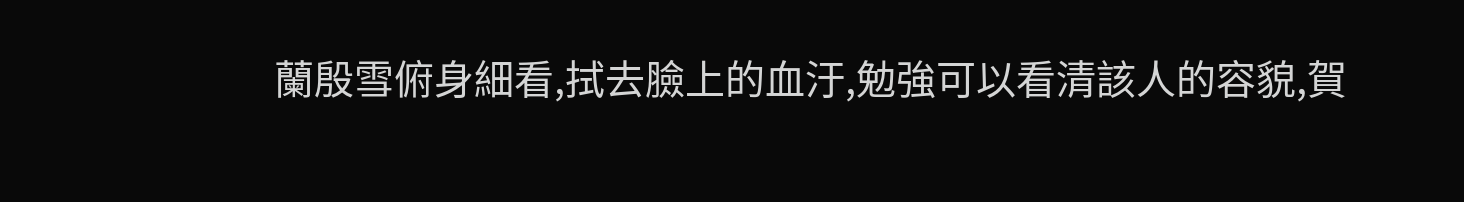蘭殷雪俯身細看,拭去臉上的血汙,勉強可以看清該人的容貌,賀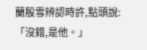蘭殷雪辨認時許,點頭說:「沒錯,是他。」